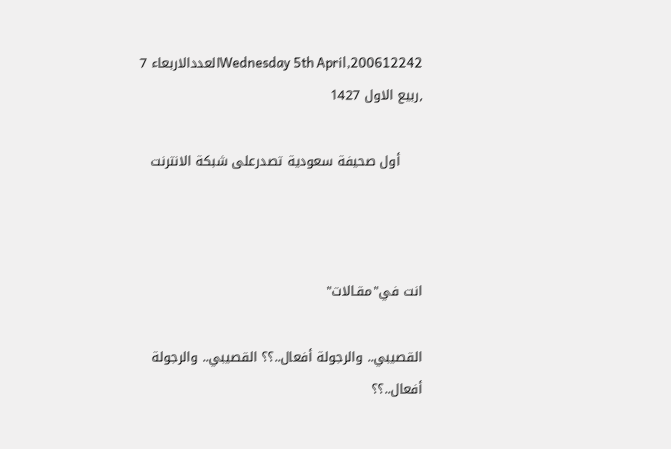Wednesday 5th April,200612242العددالاربعاء 7 ,ربيع الاول 1427

     أول صحيفة سعودية تصدرعلى شبكة الانترنت



انت في"مقـالات"

القصيبي.. والرجولة أفعال..؟؟ القصيبي.. والرجولة أفعال..؟؟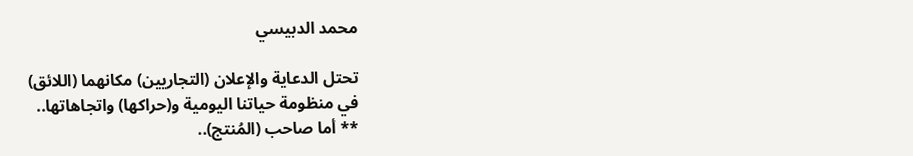محمد الدبيسي

تحتل الدعاية والإعلان (التجاريين) مكانهما (اللائق)
في منظومة حياتنا اليومية و(حراكها) واتجاهاتها..
** أما صاحب (المُنتج)..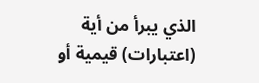الذي يبرأ من أية
(اعتبارات) قيمية أو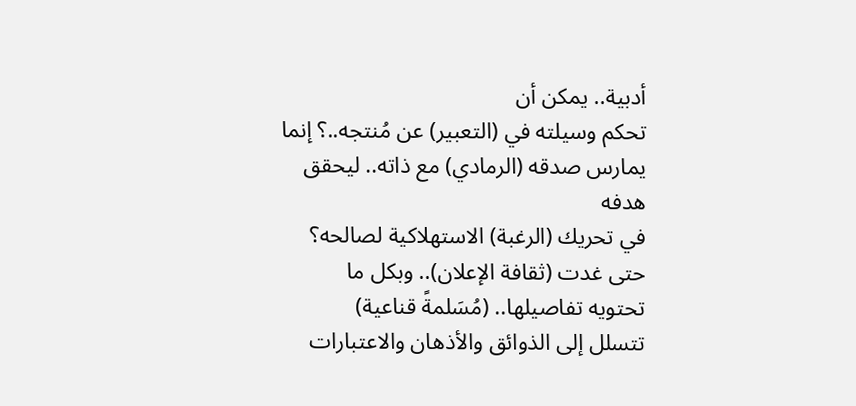أدبية.. يمكن أن
تحكم وسيلته في (التعبير) عن مُنتجه..؟ إنما
يمارس صدقه (الرمادي) مع ذاته.. ليحقق هدفه
في تحريك (الرغبة) الاستهلاكية لصالحه؟
حتى غدت (ثقافة الإعلان).. وبكل ما
تحتويه تفاصيلها.. (مُسَلمةً قناعية)
تتسلل إلى الذوائق والأذهان والاعتبارات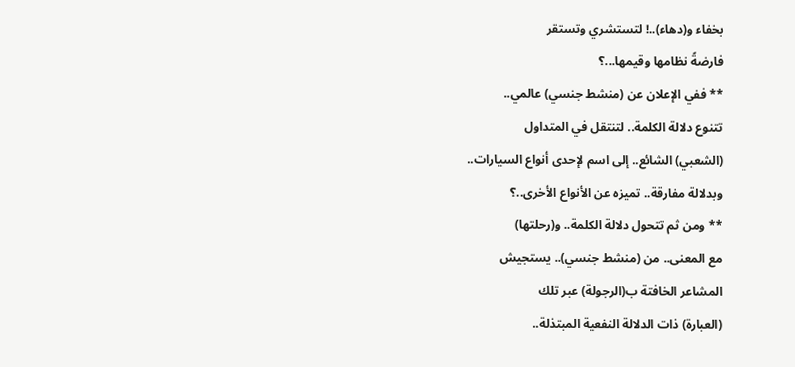بخفاء و(دهاء)..! لتستشري وتستقر
فارضةً نظامها وقيمها...؟
** ففي الإعلان عن (منشط جنسي) عالمي..
تتنوع دلالة الكلمة.. لتنتقل في المتداول
(الشعبي) الشائع.. إلى اسم لإحدى أنواع السيارات..
وبدلالة مفارقة.. تميزه عن الأنواع الأخرى..؟
** ومن ثم تتحول دلالة الكلمة.. و(رحلتها)
مع المعنى.. من (منشط جنسي).. يستجيش
المشاعر الخافتة ب(الرجولة) عبر تلك
(العبارة) ذات الدلالة النفعية المبتذلة..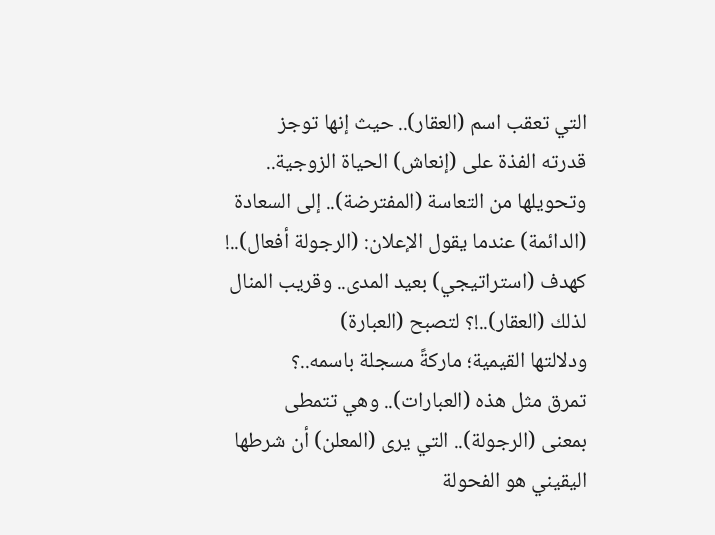التي تعقب اسم (العقار).. حيث إنها توجز
قدرته الفذة على (إنعاش) الحياة الزوجية..
وتحويلها من التعاسة (المفترضة).. إلى السعادة
(الدائمة) عندما يقول الإعلان: (الرجولة أفعال)..!
كهدف (استراتيجي) بعيد المدى.. وقريب المنال
لذلك (العقار)..!؟ لتصبح (العبارة)
ودلالتها القيمية؛ ماركةً مسجلة باسمه..؟
تمرق مثل هذه (العبارات).. وهي تتمطى
بمعنى (الرجولة).. التي يرى (المعلن) أن شرطها
اليقيني هو الفحولة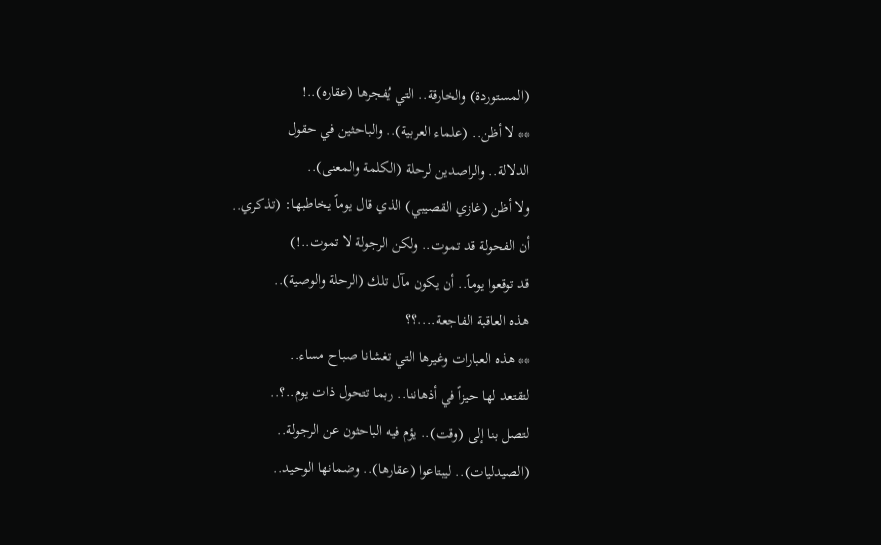(المستوردة) والخارقة.. التي يُفجرها (عقاره)..!
** لا أظن.. (علماء العربية).. والباحثين في حقول
الدلالة.. والراصدين لرحلة (الكلمة والمعنى)..
ولا أظن (غازي القصيبي) الذي قال يوماً يخاطبها: (تذكري..
أن الفحولة قد تموت.. ولكن الرجولة لا تموت..!)
قد توقعوا يوماً.. أن يكون مآل تلك (الرحلة والوصية)..
هذه العاقبة الفاجعة....؟؟
** هذه العبارات وغيرها التي تغشانا صباح مساء..
لتقتعد لها حيزاً في أذهاننا.. ربما تتحول ذات يوم..؟..
لتصل بنا إلى (وقت).. يؤم فيه الباحثون عن الرجولة..
(الصيدليات).. ليبتاعوا (عقارها).. وضمانها الوحيد..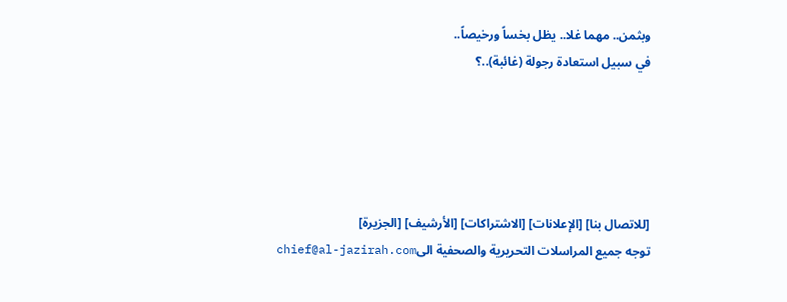وبثمن.. مهما غلا.. يظل بخساً ورخيصاً..
في سبيل استعادة رجولة (غائبة)..؟





[للاتصال بنا] [الإعلانات] [الاشتراكات] [الأرشيف] [الجزيرة]
توجه جميع المراسلات التحريرية والصحفية الىchief@al-jazirah.com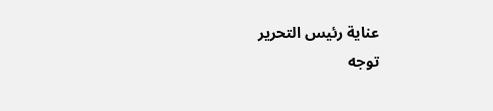عناية رئيس التحرير
توجه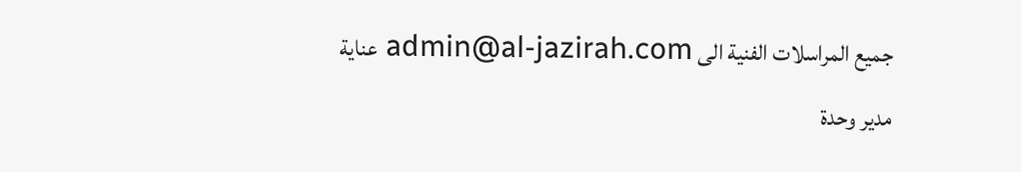جميع المراسلات الفنية الى admin@al-jazirah.com عناية مدير وحدة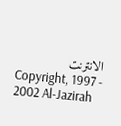الانترنت
Copyright, 1997 - 2002 Al-Jazirah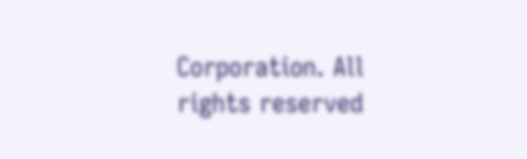Corporation. All rights reserved